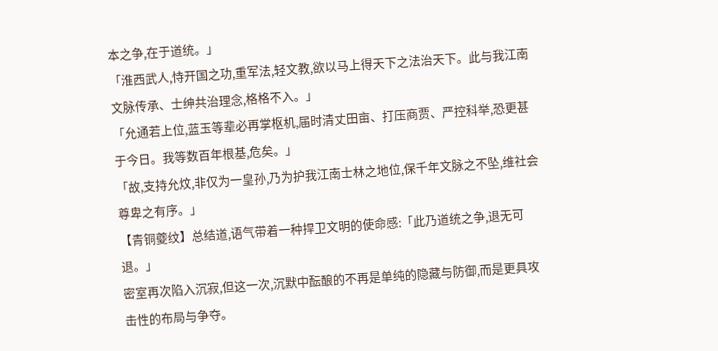本之争,在于道统。」
「淮西武人,恃开国之功,重军法,轻文教,欲以马上得天下之法治天下。此与我江南文脉传承、士绅共治理念,格格不入。」
「允通若上位,蓝玉等辈必再掌枢机,届时清丈田亩、打压商贾、严控科举,恐更甚于今日。我等数百年根基,危矣。」
「故,支持允炆,非仅为一皇孙,乃为护我江南士林之地位,保千年文脉之不坠,维社会尊卑之有序。」
【青铜夔纹】总结道,语气带着一种捍卫文明的使命感:「此乃道统之争,退无可退。」
密室再次陷入沉寂,但这一次,沉默中酝酿的不再是单纯的隐藏与防御,而是更具攻击性的布局与争夺。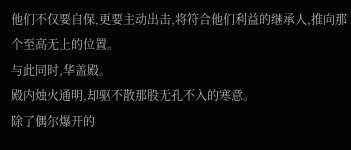他们不仅要自保,更要主动出击,将符合他们利益的继承人,推向那个至高无上的位置。
与此同时,华盖殿。
殿内烛火通明,却驱不散那股无孔不入的寒意。
除了偶尔爆开的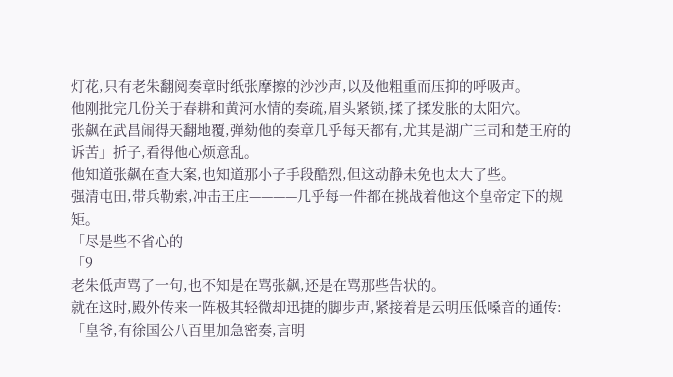灯花,只有老朱翻阅奏章时纸张摩擦的沙沙声,以及他粗重而压抑的呼吸声。
他刚批完几份关于春耕和黄河水情的奏疏,眉头紧锁,揉了揉发胀的太阳穴。
张飙在武昌闹得天翻地覆,弹劾他的奏章几乎每天都有,尤其是湖广三司和楚王府的诉苦」折子,看得他心烦意乱。
他知道张飙在查大案,也知道那小子手段酷烈,但这动静未免也太大了些。
强清屯田,带兵勒索,冲击王庄————几乎每一件都在挑战着他这个皇帝定下的规矩。
「尽是些不省心的
「9
老朱低声骂了一句,也不知是在骂张飙,还是在骂那些告状的。
就在这时,殿外传来一阵极其轻微却迅捷的脚步声,紧接着是云明压低嗓音的通传:「皇爷,有徐国公八百里加急密奏,言明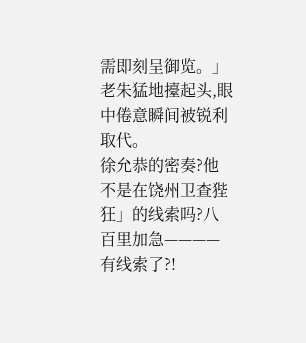需即刻呈御览。」
老朱猛地擡起头,眼中倦意瞬间被锐利取代。
徐允恭的密奏?他不是在饶州卫查狴狂」的线索吗?八百里加急————有线索了?!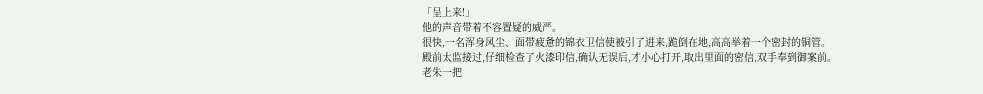「呈上来!」
他的声音带着不容置疑的威严。
很快,一名浑身风尘、面带疲惫的锦衣卫信使被引了进来,跪倒在地,高高举着一个密封的铜管。
殿前太监接过,仔细检查了火漆印信,确认无误后,才小心打开,取出里面的密信,双手奉到御案前。
老朱一把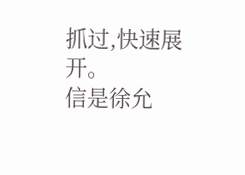抓过,快速展开。
信是徐允